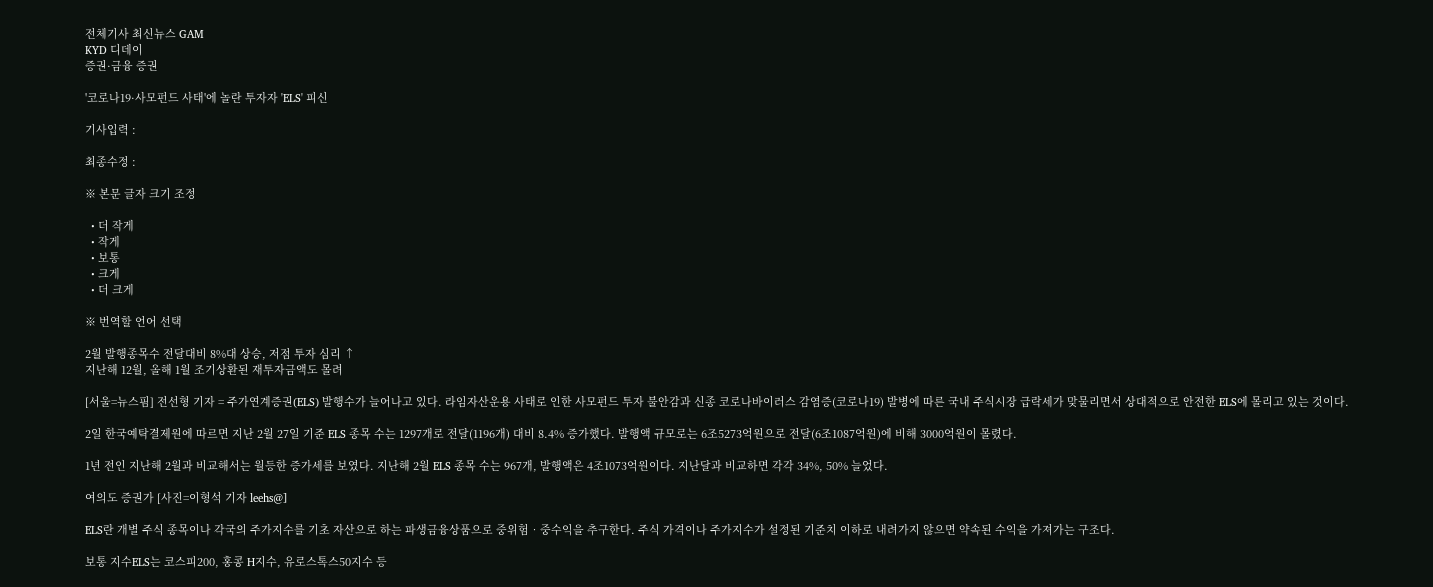전체기사 최신뉴스 GAM
KYD 디데이
증권·금융 증권

'코로나19·사모펀드 사태'에 놀란 투자자 'ELS' 피신

기사입력 :

최종수정 :

※ 본문 글자 크기 조정

  • 더 작게
  • 작게
  • 보통
  • 크게
  • 더 크게

※ 번역할 언어 선택

2월 발행종목수 전달대비 8%대 상승, 저점 투자 심리 ↑
지난해 12월, 올해 1월 조기상환된 재투자금액도 몰려

[서울=뉴스핌] 전선형 기자 = 주가연계증권(ELS) 발행수가 늘어나고 있다. 라임자산운용 사태로 인한 사모펀드 투자 불안감과 신종 코로나바이러스 감염증(코로나19) 발병에 따른 국내 주식시장 급락세가 맞물리면서 상대적으로 안전한 ELS에 몰리고 있는 것이다.

2일 한국예탁결제원에 따르면 지난 2월 27일 기준 ELS 종목 수는 1297개로 전달(1196개) 대비 8.4% 증가했다. 발행액 규모로는 6조5273억원으로 전달(6조1087억원)에 비해 3000억원이 몰렸다.

1년 전인 지난해 2월과 비교해서는 월등한 증가세를 보였다. 지난해 2월 ELS 종목 수는 967개, 발행액은 4조1073억원이다. 지난달과 비교하면 각각 34%, 50% 늘었다.

여의도 증권가 [사진=이형석 기자 leehs@]

ELS란 개별 주식 종목이나 각국의 주가지수를 기초 자산으로 하는 파생금융상품으로 중위험‧중수익을 추구한다. 주식 가격이나 주가지수가 설정된 기준치 이하로 내려가지 않으면 약속된 수익을 가져가는 구조다.

보통 지수ELS는 코스피200, 홍콩 H지수, 유로스톡스50지수 등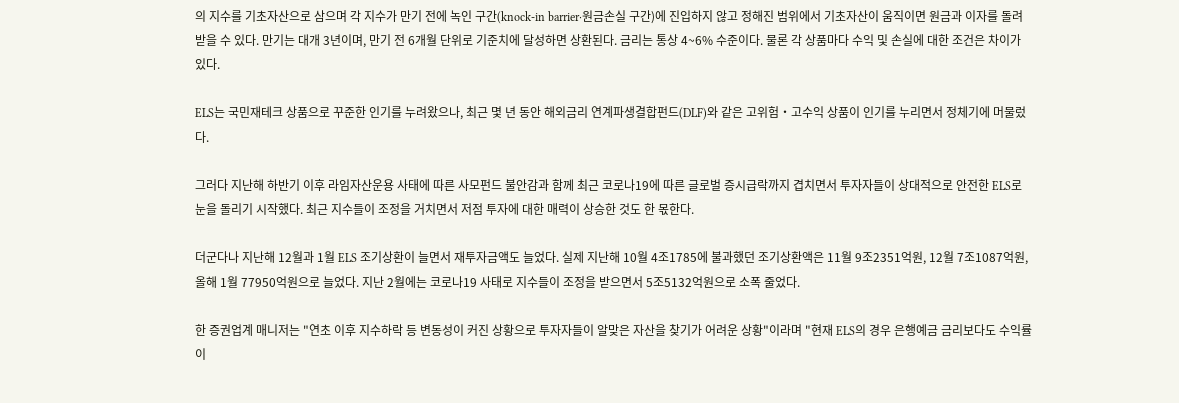의 지수를 기초자산으로 삼으며 각 지수가 만기 전에 녹인 구간(knock-in barrier·원금손실 구간)에 진입하지 않고 정해진 범위에서 기초자산이 움직이면 원금과 이자를 돌려받을 수 있다. 만기는 대개 3년이며, 만기 전 6개월 단위로 기준치에 달성하면 상환된다. 금리는 통상 4~6% 수준이다. 물론 각 상품마다 수익 및 손실에 대한 조건은 차이가 있다.

ELS는 국민재테크 상품으로 꾸준한 인기를 누려왔으나, 최근 몇 년 동안 해외금리 연계파생결합펀드(DLF)와 같은 고위험‧고수익 상품이 인기를 누리면서 정체기에 머물렀다.

그러다 지난해 하반기 이후 라임자산운용 사태에 따른 사모펀드 불안감과 함께 최근 코로나19에 따른 글로벌 증시급락까지 겹치면서 투자자들이 상대적으로 안전한 ELS로 눈을 돌리기 시작했다. 최근 지수들이 조정을 거치면서 저점 투자에 대한 매력이 상승한 것도 한 몫한다.

더군다나 지난해 12월과 1월 ELS 조기상환이 늘면서 재투자금액도 늘었다. 실제 지난해 10월 4조1785에 불과했던 조기상환액은 11월 9조2351억원, 12월 7조1087억원, 올해 1월 77950억원으로 늘었다. 지난 2월에는 코로나19 사태로 지수들이 조정을 받으면서 5조5132억원으로 소폭 줄었다.

한 증권업계 매니저는 "연초 이후 지수하락 등 변동성이 커진 상황으로 투자자들이 알맞은 자산을 찾기가 어려운 상황"이라며 "현재 ELS의 경우 은행예금 금리보다도 수익률이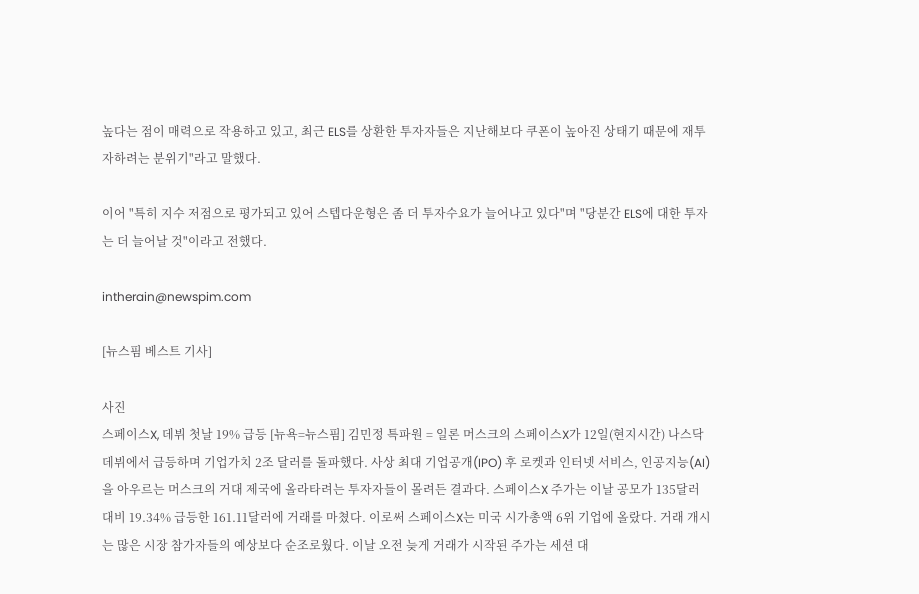높다는 점이 매력으로 작용하고 있고, 최근 ELS를 상환한 투자자들은 지난해보다 쿠폰이 높아진 상태기 때문에 재투자하려는 분위기"라고 말했다.

이어 "특히 지수 저점으로 평가되고 있어 스텝다운형은 좀 더 투자수요가 늘어나고 있다"며 "당분간 ELS에 대한 투자는 더 늘어날 것"이라고 전했다.

intherain@newspim.com

[뉴스핌 베스트 기사]

사진
스페이스X, 데뷔 첫날 19% 급등 [뉴욕=뉴스핌] 김민정 특파원 = 일론 머스크의 스페이스X가 12일(현지시간) 나스닥 데뷔에서 급등하며 기업가치 2조 달러를 돌파했다. 사상 최대 기업공개(IPO) 후 로켓과 인터넷 서비스, 인공지능(AI)을 아우르는 머스크의 거대 제국에 올라타려는 투자자들이 몰려든 결과다. 스페이스X 주가는 이날 공모가 135달러 대비 19.34% 급등한 161.11달러에 거래를 마쳤다. 이로써 스페이스X는 미국 시가총액 6위 기업에 올랐다. 거래 개시는 많은 시장 참가자들의 예상보다 순조로웠다. 이날 오전 늦게 거래가 시작된 주가는 세션 대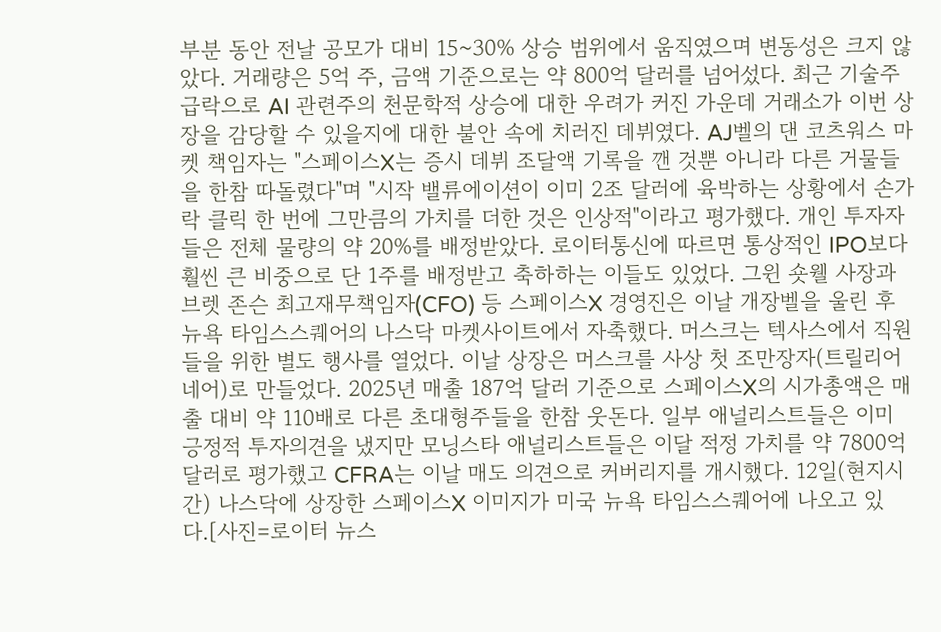부분 동안 전날 공모가 대비 15~30% 상승 범위에서 움직였으며 변동성은 크지 않았다. 거래량은 5억 주, 금액 기준으로는 약 800억 달러를 넘어섰다. 최근 기술주 급락으로 AI 관련주의 천문학적 상승에 대한 우려가 커진 가운데 거래소가 이번 상장을 감당할 수 있을지에 대한 불안 속에 치러진 데뷔였다. AJ벨의 댄 코츠워스 마켓 책임자는 "스페이스X는 증시 데뷔 조달액 기록을 깬 것뿐 아니라 다른 거물들을 한참 따돌렸다"며 "시작 밸류에이션이 이미 2조 달러에 육박하는 상황에서 손가락 클릭 한 번에 그만큼의 가치를 더한 것은 인상적"이라고 평가했다. 개인 투자자들은 전체 물량의 약 20%를 배정받았다. 로이터통신에 따르면 통상적인 IPO보다 훨씬 큰 비중으로 단 1주를 배정받고 축하하는 이들도 있었다. 그윈 숏웰 사장과 브렛 존슨 최고재무책임자(CFO) 등 스페이스X 경영진은 이날 개장벨을 울린 후 뉴욕 타임스스퀘어의 나스닥 마켓사이트에서 자축했다. 머스크는 텍사스에서 직원들을 위한 별도 행사를 열었다. 이날 상장은 머스크를 사상 첫 조만장자(트릴리어네어)로 만들었다. 2025년 매출 187억 달러 기준으로 스페이스X의 시가총액은 매출 대비 약 110배로 다른 초대형주들을 한참 웃돈다. 일부 애널리스트들은 이미 긍정적 투자의견을 냈지만 모닝스타 애널리스트들은 이달 적정 가치를 약 7800억 달러로 평가했고 CFRA는 이날 매도 의견으로 커버리지를 개시했다. 12일(현지시간) 나스닥에 상장한 스페이스X 이미지가 미국 뉴욕 타임스스퀘어에 나오고 있다.[사진=로이터 뉴스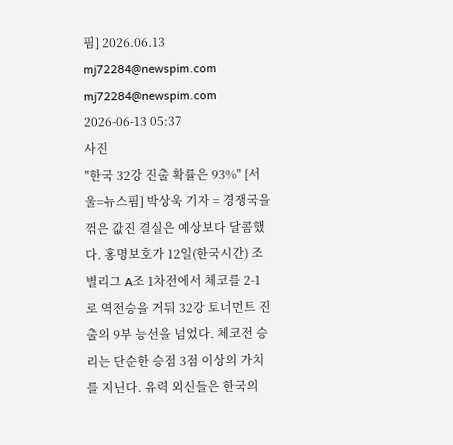핌] 2026.06.13 mj72284@newspim.com   mj72284@newspim.com 2026-06-13 05:37
사진
"한국 32강 진출 확률은 93%" [서울=뉴스핌] 박상욱 기자 = 경쟁국을 꺾은 값진 결실은 예상보다 달콤했다. 홍명보호가 12일(한국시간) 조별리그 A조 1차전에서 체코를 2-1로 역전승을 거둬 32강 토너먼트 진출의 9부 능선을 넘었다. 체코전 승리는 단순한 승점 3점 이상의 가치를 지닌다. 유력 외신들은 한국의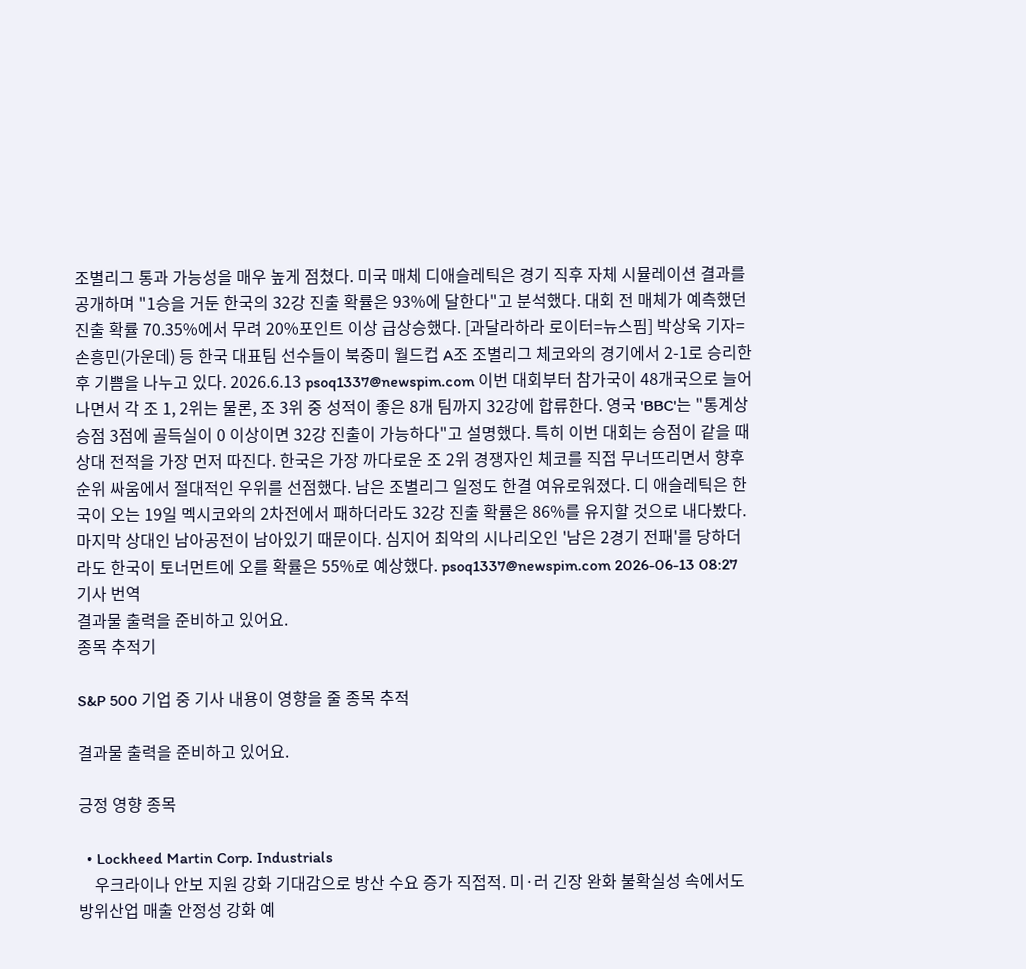조별리그 통과 가능성을 매우 높게 점쳤다. 미국 매체 디애슬레틱은 경기 직후 자체 시뮬레이션 결과를 공개하며 "1승을 거둔 한국의 32강 진출 확률은 93%에 달한다"고 분석했다. 대회 전 매체가 예측했던 진출 확률 70.35%에서 무려 20%포인트 이상 급상승했다. [과달라하라 로이터=뉴스핌] 박상욱 기자=손흥민(가운데) 등 한국 대표팀 선수들이 북중미 월드컵 A조 조별리그 체코와의 경기에서 2-1로 승리한 후 기쁨을 나누고 있다. 2026.6.13 psoq1337@newspim.com 이번 대회부터 참가국이 48개국으로 늘어나면서 각 조 1, 2위는 물론, 조 3위 중 성적이 좋은 8개 팀까지 32강에 합류한다. 영국 'BBC'는 "통계상 승점 3점에 골득실이 0 이상이면 32강 진출이 가능하다"고 설명했다. 특히 이번 대회는 승점이 같을 때 상대 전적을 가장 먼저 따진다. 한국은 가장 까다로운 조 2위 경쟁자인 체코를 직접 무너뜨리면서 향후 순위 싸움에서 절대적인 우위를 선점했다. 남은 조별리그 일정도 한결 여유로워졌다. 디 애슬레틱은 한국이 오는 19일 멕시코와의 2차전에서 패하더라도 32강 진출 확률은 86%를 유지할 것으로 내다봤다. 마지막 상대인 남아공전이 남아있기 때문이다. 심지어 최악의 시나리오인 '남은 2경기 전패'를 당하더라도 한국이 토너먼트에 오를 확률은 55%로 예상했다. psoq1337@newspim.com 2026-06-13 08:27
기사 번역
결과물 출력을 준비하고 있어요.
종목 추적기

S&P 500 기업 중 기사 내용이 영향을 줄 종목 추적

결과물 출력을 준비하고 있어요.

긍정 영향 종목

  • Lockheed Martin Corp. Industrials
    우크라이나 안보 지원 강화 기대감으로 방산 수요 증가 직접적. 미·러 긴장 완화 불확실성 속에서도 방위산업 매출 안정성 강화 예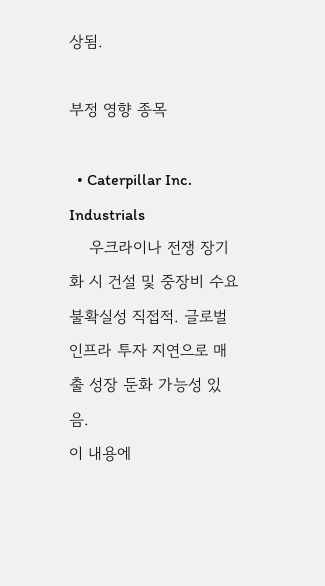상됨.

부정 영향 종목

  • Caterpillar Inc. Industrials
    우크라이나 전쟁 장기화 시 건설 및 중장비 수요 불확실성 직접적. 글로벌 인프라 투자 지연으로 매출 성장 둔화 가능성 있음.
이 내용에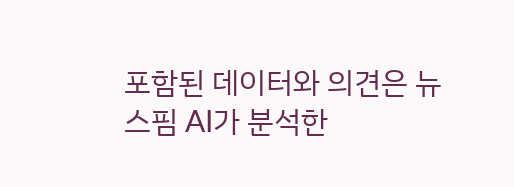포함된 데이터와 의견은 뉴스핌 AI가 분석한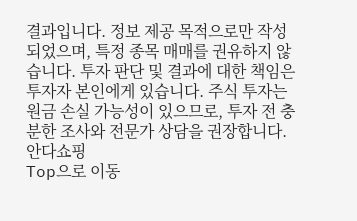결과입니다. 정보 제공 목적으로만 작성되었으며, 특정 종목 매매를 권유하지 않습니다. 투자 판단 및 결과에 대한 책임은 투자자 본인에게 있습니다. 주식 투자는 원금 손실 가능성이 있으므로, 투자 전 충분한 조사와 전문가 상담을 권장합니다.
안다쇼핑
Top으로 이동